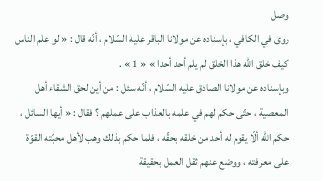وصل
روى في الكافي ، بإسناده عن مولانا الباقر عليه السّلام ، أنّه قال : « لو علم الناس كيف خلق اللّه هذا الخلق لم يلم أحد أحدا » « 1 » .
وبإسناده عن مولانا الصادق عليه السّلام ، أنّه سئل : من أين لحق الشقاء أهل المعصية ، حتّى حكم لهم في علمه بالعذاب على عملهم ؟ فقال : « أيها السائل ، حكم اللّه ألّا يقوم له أحد من خلقه بحقّه ، فلما حكم بذلك وهب لأهل محبّته القوّة على معرفته ، ووضع عنهم ثقل العمل بحقيقة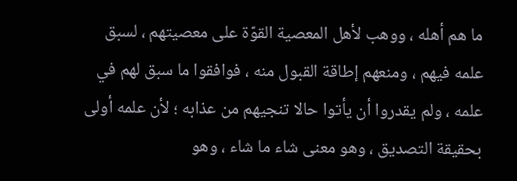ما هم أهله ، ووهب لأهل المعصية القوّة على معصيتهم ، لسبق علمه فيهم ، ومنعهم إطاقة القبول منه ، فوافقوا ما سبق لهم في علمه ، ولم يقدروا أن يأتوا حالا تنجيهم من عذابه ؛ لأن علمه أولى بحقيقة التصديق ، وهو معنى شاء ما شاء ، وهو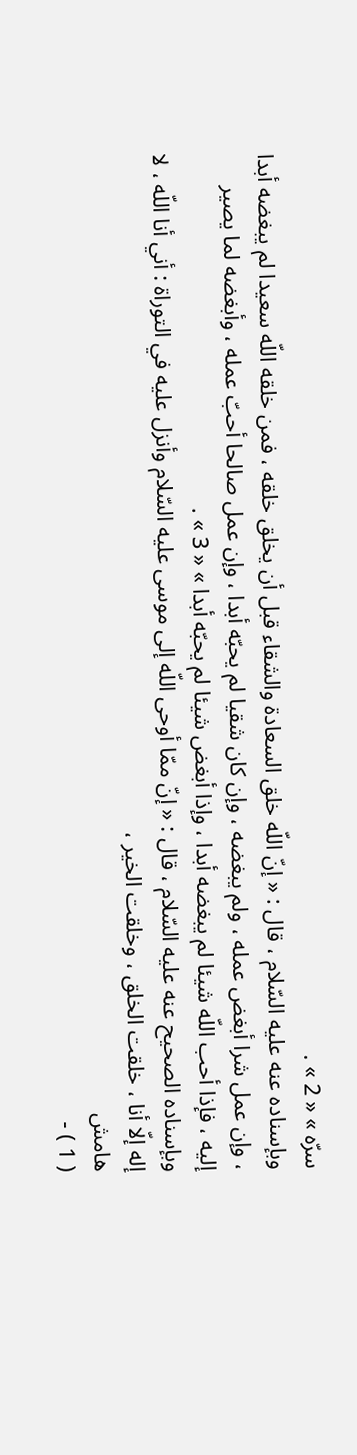سرّه » « 2 » .
وبإسناده عنه عليه السّلام ، قال : « إنّ اللّه خلق السعادة والشقاء قبل أن يخلق خلقه ، فمن خلقه اللّه سعيدا لم يبغضه أبدا ، وإن عمل شرا أبغض عمله ، ولم يبغضه ، وإن كان شقيا لم يحبّه أبدا ، وإن عمل صالحا أحبّ عمله ، وأبغضه لما يصير إليه ، فإذا أحب اللّه شيئا لم يبغضه أبدا ، وإذا أبغض شيئا لم يحبّه أبدا » « 3 » .
وبإسناده الصحيح عنه عليه السّلام ، قال : « إنّ ممّا أوحى اللّه إلى موسى عليه السّلام وأنزل عليه في التوراة : أني أنا اللّه ، لا إله إلّا أنا ، خلقت الخلق ، وخلقت الخير ،
هامش
( 1 ) -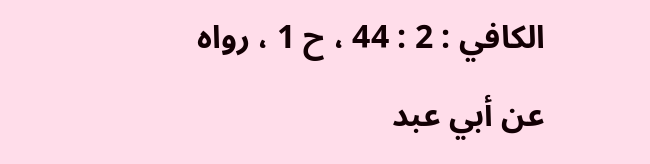الكافي : 2 : 44 ، ح 1 ، رواه عن أبي عبد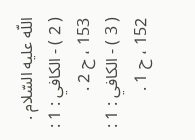اللّه عليه السّلام .
( 2 ) - الكافي : 1 : 153 ، ح 2 .
( 3 ) - الكافي : 1 : 152 ، ح 1 .